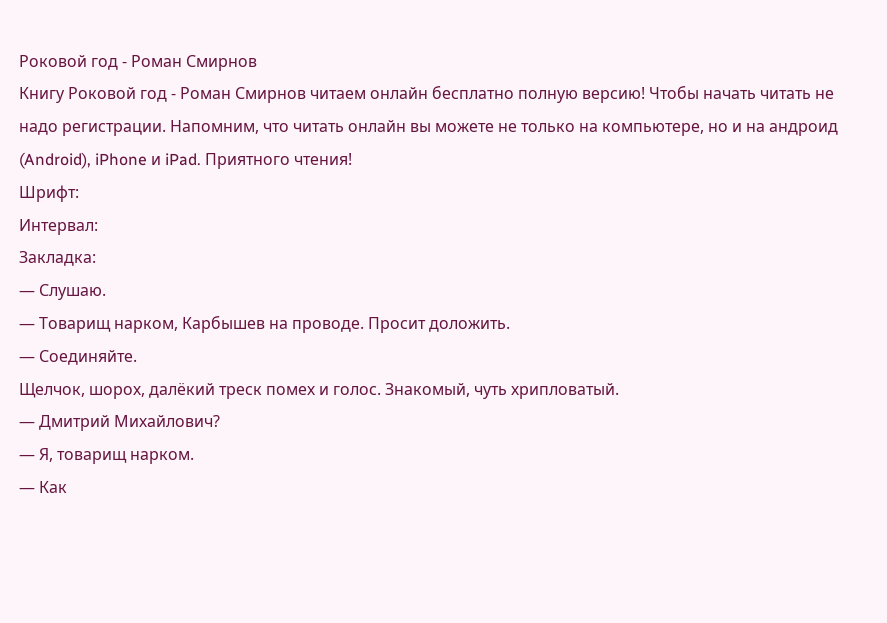Роковой год - Роман Смирнов
Книгу Роковой год - Роман Смирнов читаем онлайн бесплатно полную версию! Чтобы начать читать не надо регистрации. Напомним, что читать онлайн вы можете не только на компьютере, но и на андроид (Android), iPhone и iPad. Приятного чтения!
Шрифт:
Интервал:
Закладка:
— Слушаю.
— Товарищ нарком, Карбышев на проводе. Просит доложить.
— Соединяйте.
Щелчок, шорох, далёкий треск помех и голос. Знакомый, чуть хрипловатый.
— Дмитрий Михайлович?
— Я, товарищ нарком.
— Как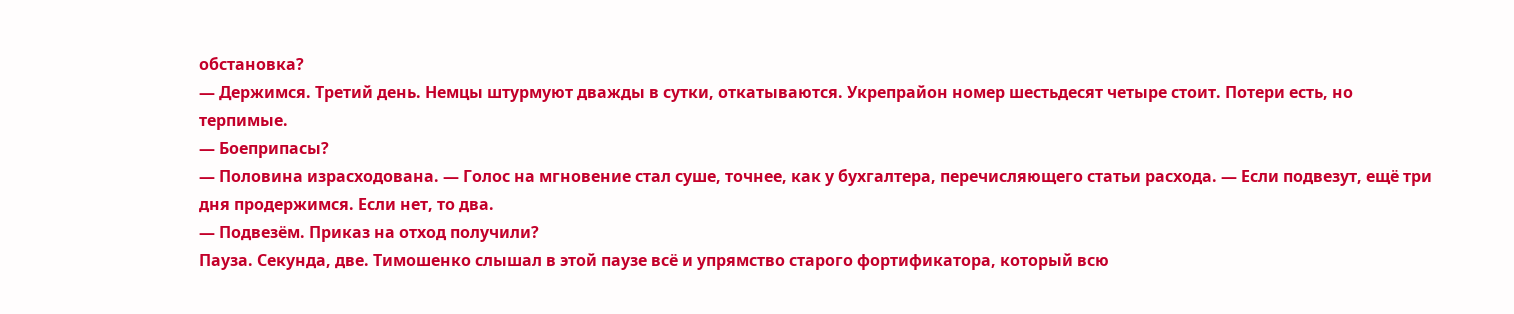обстановка?
— Держимся. Третий день. Немцы штурмуют дважды в сутки, откатываются. Укрепрайон номер шестьдесят четыре стоит. Потери есть, но терпимые.
— Боеприпасы?
— Половина израсходована. — Голос на мгновение стал суше, точнее, как у бухгалтера, перечисляющего статьи расхода. — Если подвезут, ещё три дня продержимся. Если нет, то два.
— Подвезём. Приказ на отход получили?
Пауза. Секунда, две. Тимошенко слышал в этой паузе всё и упрямство старого фортификатора, который всю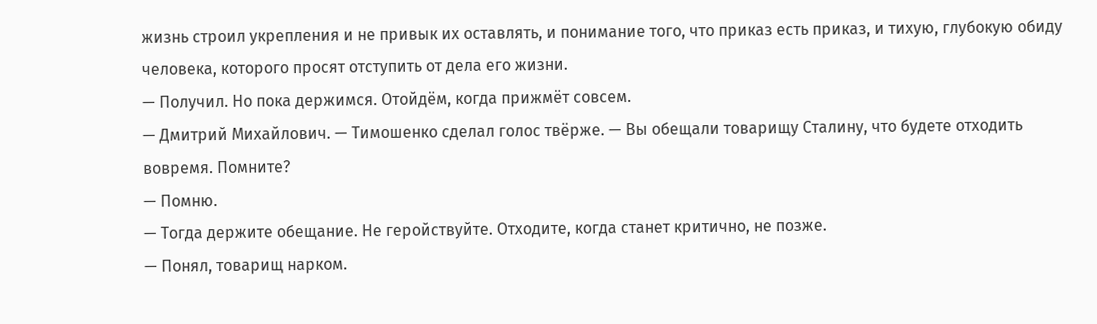жизнь строил укрепления и не привык их оставлять, и понимание того, что приказ есть приказ, и тихую, глубокую обиду человека, которого просят отступить от дела его жизни.
— Получил. Но пока держимся. Отойдём, когда прижмёт совсем.
— Дмитрий Михайлович. — Тимошенко сделал голос твёрже. — Вы обещали товарищу Сталину, что будете отходить вовремя. Помните?
— Помню.
— Тогда держите обещание. Не геройствуйте. Отходите, когда станет критично, не позже.
— Понял, товарищ нарком.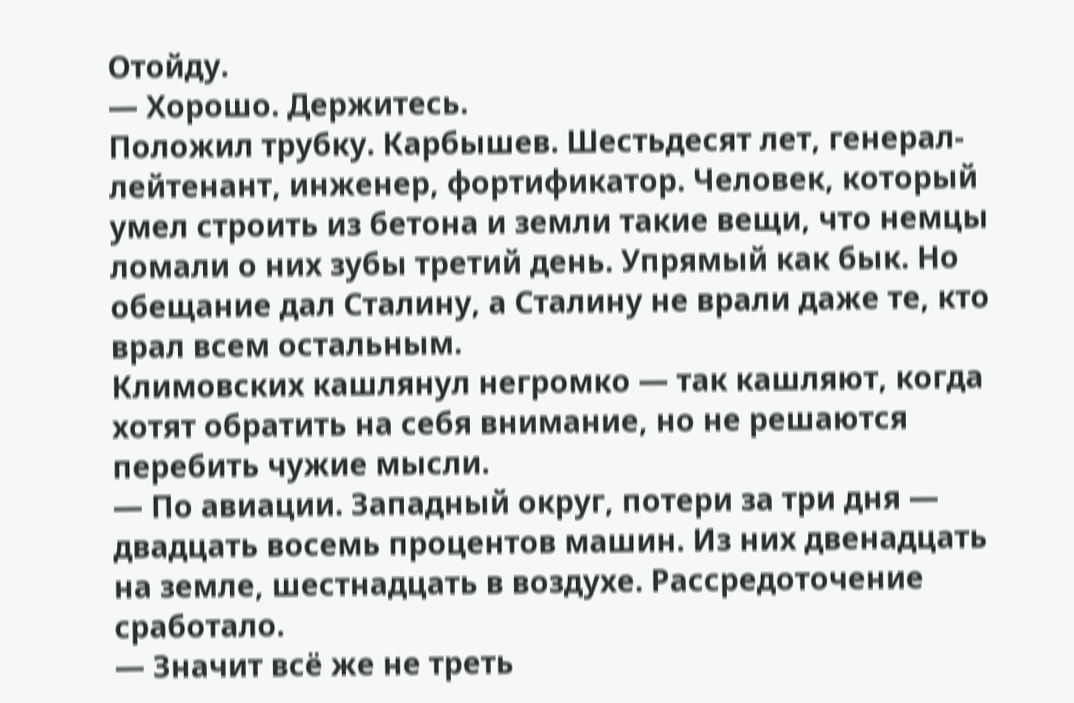Отойду.
— Хорошо. Держитесь.
Положил трубку. Карбышев. Шестьдесят лет, генерал-лейтенант, инженер, фортификатор. Человек, который умел строить из бетона и земли такие вещи, что немцы ломали о них зубы третий день. Упрямый как бык. Но обещание дал Сталину, а Сталину не врали даже те, кто врал всем остальным.
Климовских кашлянул негромко — так кашляют, когда хотят обратить на себя внимание, но не решаются перебить чужие мысли.
— По авиации. Западный округ, потери за три дня — двадцать восемь процентов машин. Из них двенадцать на земле, шестнадцать в воздухе. Рассредоточение сработало.
— Значит всё же не треть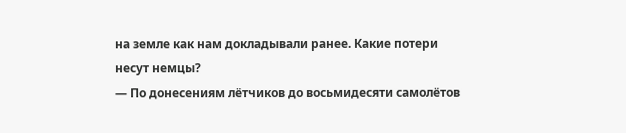на земле как нам докладывали ранее. Какие потери несут немцы?
— По донесениям лётчиков до восьмидесяти самолётов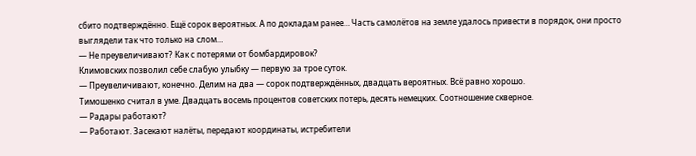сбито подтверждённо. Ещё сорок вероятных. А по докладам ранее… Часть самолётов на земле удалось привести в порядок, они просто выглядели так что только на слом…
— Не преувеличивают? Как с потерями от бомбардировок?
Климовских позволил себе слабую улыбку — первую за трое суток.
— Преувеличивают, конечно. Делим на два — сорок подтверждённых, двадцать вероятных. Всё равно хорошо.
Тимошенко считал в уме. Двадцать восемь процентов советских потерь, десять немецких. Соотношение скверное.
— Радары работают?
— Работают. Засекают налёты, передают координаты, истребители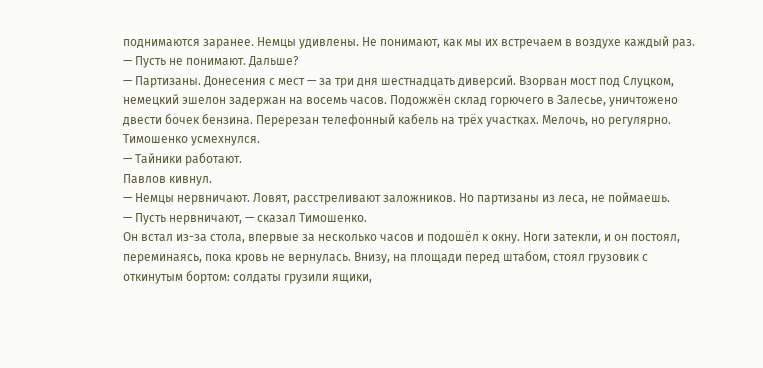поднимаются заранее. Немцы удивлены. Не понимают, как мы их встречаем в воздухе каждый раз.
— Пусть не понимают. Дальше?
— Партизаны. Донесения с мест — за три дня шестнадцать диверсий. Взорван мост под Слуцком, немецкий эшелон задержан на восемь часов. Подожжён склад горючего в Залесье, уничтожено двести бочек бензина. Перерезан телефонный кабель на трёх участках. Мелочь, но регулярно.
Тимошенко усмехнулся.
— Тайники работают.
Павлов кивнул.
— Немцы нервничают. Ловят, расстреливают заложников. Но партизаны из леса, не поймаешь.
— Пусть нервничают, — сказал Тимошенко.
Он встал из-за стола, впервые за несколько часов и подошёл к окну. Ноги затекли, и он постоял, переминаясь, пока кровь не вернулась. Внизу, на площади перед штабом, стоял грузовик с откинутым бортом: солдаты грузили ящики,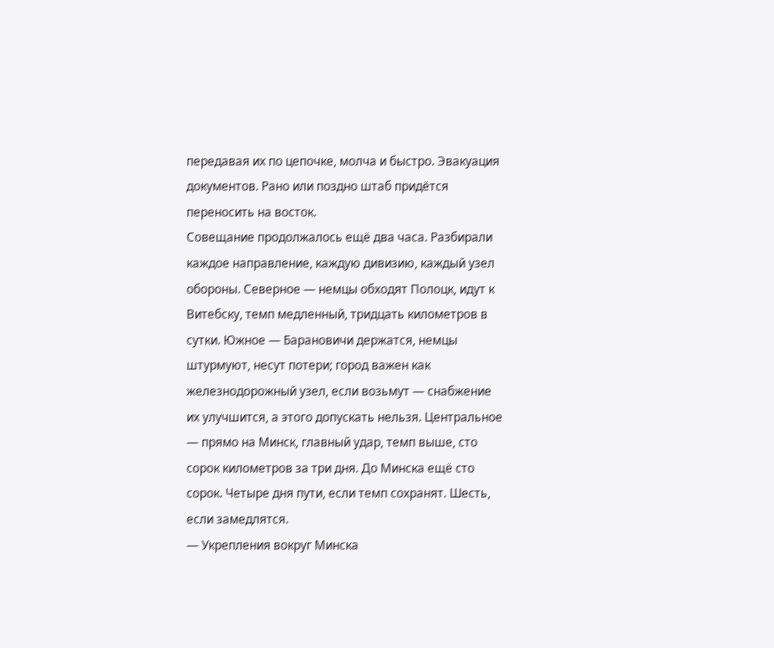передавая их по цепочке, молча и быстро. Эвакуация документов. Рано или поздно штаб придётся переносить на восток.
Совещание продолжалось ещё два часа. Разбирали каждое направление, каждую дивизию, каждый узел обороны. Северное — немцы обходят Полоцк, идут к Витебску, темп медленный, тридцать километров в сутки. Южное — Барановичи держатся, немцы штурмуют, несут потери; город важен как железнодорожный узел, если возьмут — снабжение их улучшится, а этого допускать нельзя. Центральное — прямо на Минск, главный удар, темп выше, сто сорок километров за три дня. До Минска ещё сто сорок. Четыре дня пути, если темп сохранят. Шесть, если замедлятся.
— Укрепления вокруг Минска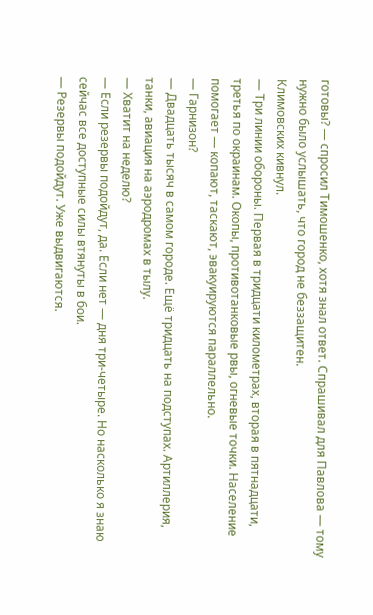готовы? — спросил Тимошенко, хотя знал ответ. Спрашивал для Павлова — тому нужно было услышать, что город не беззащитен.
Климовских кивнул.
— Три линии обороны. Первая в тридцати километрах, вторая в пятнадцати, третья по окраинам. Окопы, противотанковые рвы, огневые точки. Население помогает — копают, таскают, эвакуируются параллельно.
— Гарнизон?
— Двадцать тысяч в самом городе. Ещё тридцать на подступах. Артиллерия, танки, авиация на аэродромах в тылу.
— Хватит на неделю?
— Если резервы подойдут, да. Если нет — дня три-четыре. Но насколько я знаю сейчас все доступные силы втянуты в бои.
— Резервы подойдут. Уже выдвигаются.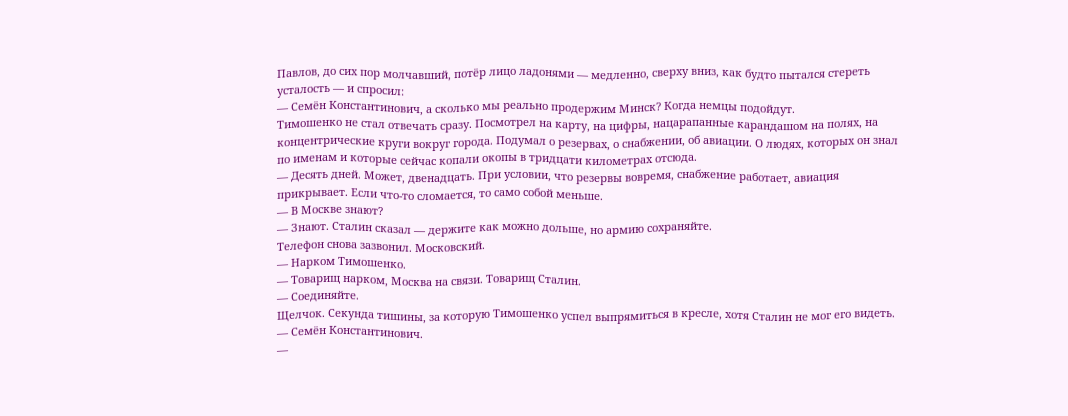Павлов, до сих пор молчавший, потёр лицо ладонями — медленно, сверху вниз, как будто пытался стереть усталость — и спросил:
— Семён Константинович, а сколько мы реально продержим Минск? Когда немцы подойдут.
Тимошенко не стал отвечать сразу. Посмотрел на карту, на цифры, нацарапанные карандашом на полях, на концентрические круги вокруг города. Подумал о резервах, о снабжении, об авиации. О людях, которых он знал по именам и которые сейчас копали окопы в тридцати километрах отсюда.
— Десять дней. Может, двенадцать. При условии, что резервы вовремя, снабжение работает, авиация прикрывает. Если что-то сломается, то само собой меньше.
— В Москве знают?
— Знают. Сталин сказал — держите как можно дольше, но армию сохраняйте.
Телефон снова зазвонил. Московский.
— Нарком Тимошенко.
— Товарищ нарком, Москва на связи. Товарищ Сталин.
— Соединяйте.
Щелчок. Секунда тишины, за которую Тимошенко успел выпрямиться в кресле, хотя Сталин не мог его видеть.
— Семён Константинович.
—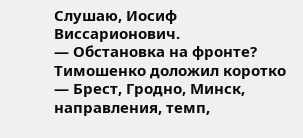Слушаю, Иосиф Виссарионович.
— Обстановка на фронте?
Тимошенко доложил коротко — Брест, Гродно, Минск, направления, темп,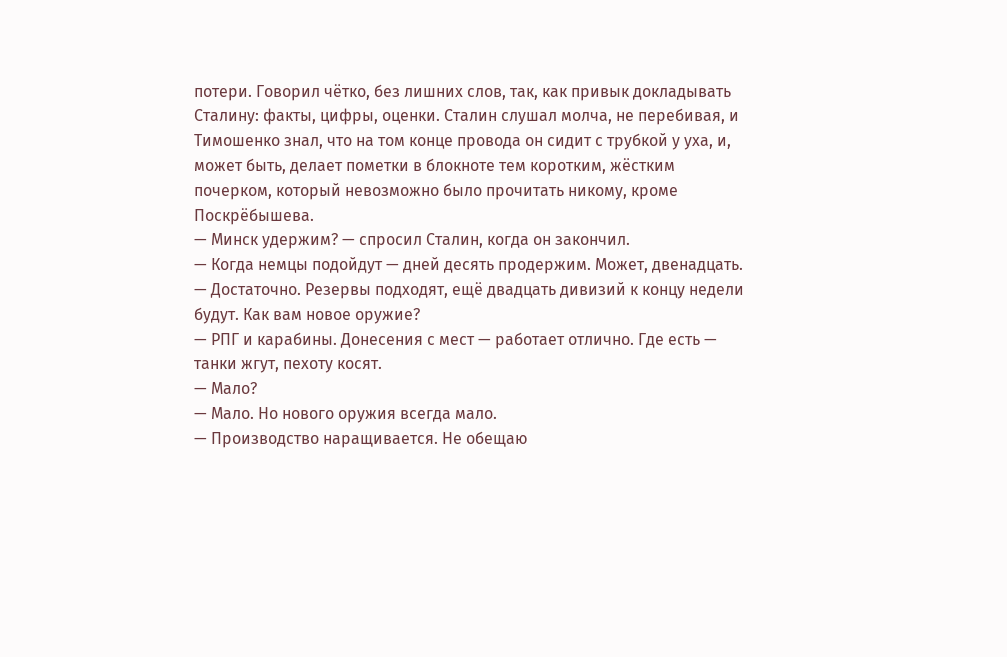потери. Говорил чётко, без лишних слов, так, как привык докладывать Сталину: факты, цифры, оценки. Сталин слушал молча, не перебивая, и Тимошенко знал, что на том конце провода он сидит с трубкой у уха, и, может быть, делает пометки в блокноте тем коротким, жёстким почерком, который невозможно было прочитать никому, кроме Поскрёбышева.
— Минск удержим? — спросил Сталин, когда он закончил.
— Когда немцы подойдут — дней десять продержим. Может, двенадцать.
— Достаточно. Резервы подходят, ещё двадцать дивизий к концу недели будут. Как вам новое оружие?
— РПГ и карабины. Донесения с мест — работает отлично. Где есть — танки жгут, пехоту косят.
— Мало?
— Мало. Но нового оружия всегда мало.
— Производство наращивается. Не обещаю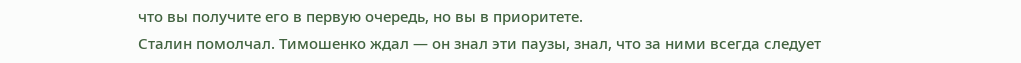что вы получите его в первую очередь, но вы в приоритете.
Сталин помолчал. Тимошенко ждал — он знал эти паузы, знал, что за ними всегда следует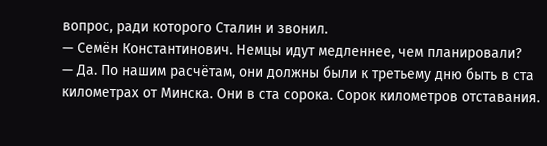вопрос, ради которого Сталин и звонил.
— Семён Константинович. Немцы идут медленнее, чем планировали?
— Да. По нашим расчётам, они должны были к третьему дню быть в ста километрах от Минска. Они в ста сорока. Сорок километров отставания.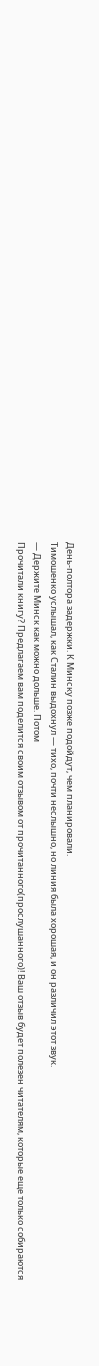День-полтора задержки. К Минску позже подойдут, чем планировали.
Тимошенко услышал, как Сталин выдохнул — тихо, почти неслышно, но линия была хорошая, и он различил этот звук.
— Держите Минск как можно дольше. Потом
Прочитали книгу? Предлагаем вам поделится своим отзывом от прочитанного(прослушанного)! Ваш отзыв будет полезен читателям, которые еще только собираются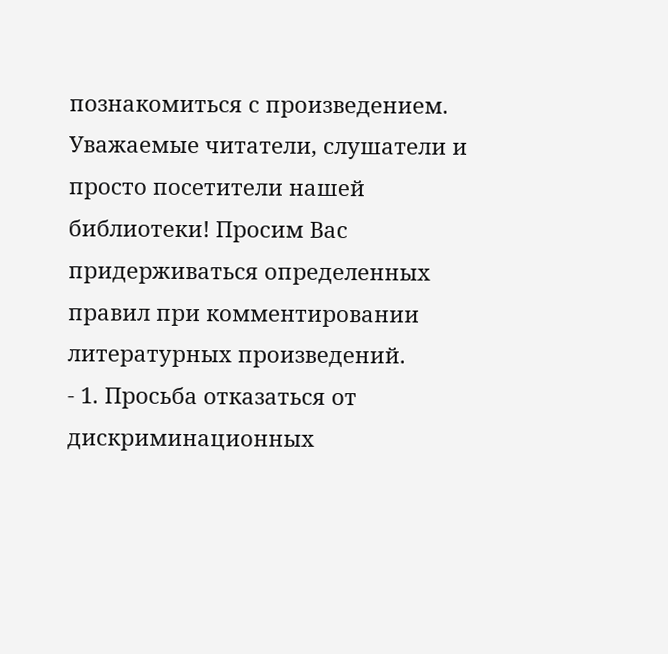познакомиться с произведением.
Уважаемые читатели, слушатели и просто посетители нашей библиотеки! Просим Вас придерживаться определенных правил при комментировании литературных произведений.
- 1. Просьба отказаться от дискриминационных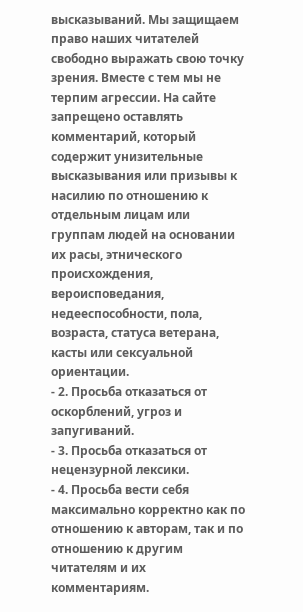высказываний. Мы защищаем право наших читателей свободно выражать свою точку зрения. Вместе с тем мы не терпим агрессии. На сайте запрещено оставлять комментарий, который содержит унизительные высказывания или призывы к насилию по отношению к отдельным лицам или группам людей на основании их расы, этнического происхождения, вероисповедания, недееспособности, пола, возраста, статуса ветерана, касты или сексуальной ориентации.
- 2. Просьба отказаться от оскорблений, угроз и запугиваний.
- 3. Просьба отказаться от нецензурной лексики.
- 4. Просьба вести себя максимально корректно как по отношению к авторам, так и по отношению к другим читателям и их комментариям.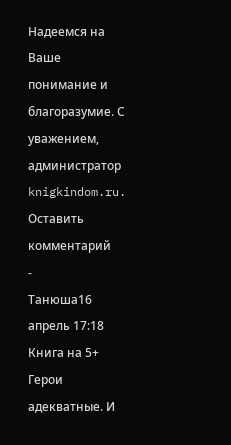Надеемся на Ваше понимание и благоразумие. С уважением, администратор knigkindom.ru.
Оставить комментарий
-
Танюша16 апрель 17:18
Книга на 5+ Герои адекватные. И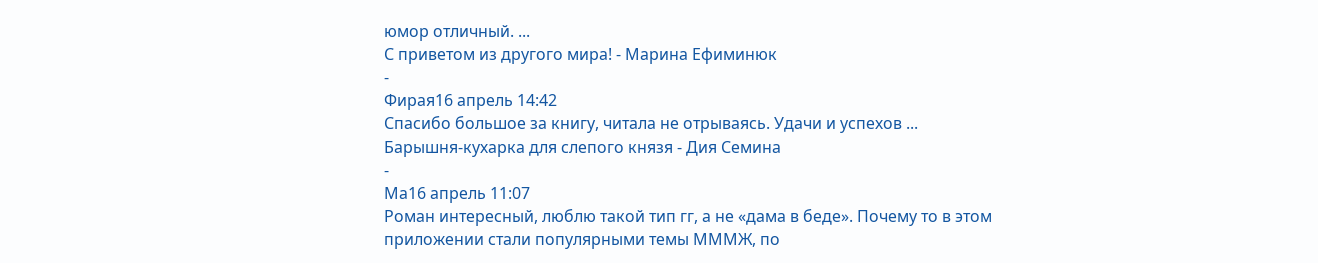юмор отличный. ...
С приветом из другого мира! - Марина Ефиминюк
-
Фирая16 апрель 14:42
Спасибо большое за книгу, читала не отрываясь. Удачи и успехов ...
Барышня-кухарка для слепого князя - Дия Семина
-
Ма16 апрель 11:07
Роман интересный, люблю такой тип гг, а не «дама в беде». Почему то в этом приложении стали популярными темы МММЖ, по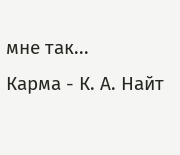мне так...
Карма - К. А. Найт